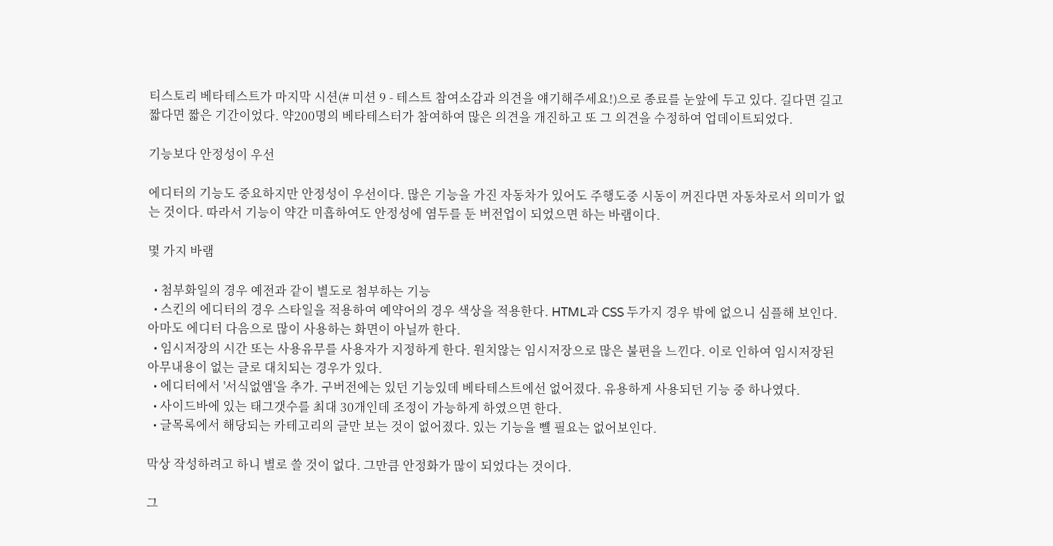티스토리 베타테스트가 마지막 시션(# 미션 9 - 테스트 참여소감과 의견을 얘기해주세요!)으로 종료를 눈앞에 두고 있다. 길다면 길고 짧다면 짧은 기간이었다. 약200명의 베타테스터가 참여하여 많은 의견을 개진하고 또 그 의견을 수정하여 업데이트되었다.

기능보다 안정성이 우선

에디터의 기능도 중요하지만 안정성이 우선이다. 많은 기능을 가진 자동차가 있어도 주행도중 시동이 꺼진다면 자동차로서 의미가 없는 것이다. 따라서 기능이 약간 미흡하여도 안정성에 염두를 둔 버전업이 되었으면 하는 바램이다.

몇 가지 바램

  • 첨부화일의 경우 예전과 같이 별도로 첨부하는 기능
  • 스킨의 에디터의 경우 스타일을 적용하여 예약어의 경우 색상을 적용한다. HTML과 CSS 두가지 경우 밖에 없으니 심플해 보인다. 아마도 에디터 다음으로 많이 사용하는 화면이 아닐까 한다.
  • 임시저장의 시간 또는 사용유무를 사용자가 지정하게 한다. 원치않는 임시저장으로 많은 불편을 느낀다. 이로 인하여 임시저장된 아무내용이 없는 글로 대치되는 경우가 있다.
  • 에디터에서 '서식없앰'을 추가. 구버전에는 있던 기능있데 베타테스트에선 없어졌다. 유용하게 사용되던 기능 중 하나였다.
  • 사이드바에 있는 태그갯수를 최대 30개인데 조정이 가능하게 하였으면 한다.
  • 글목록에서 해당되는 카테고리의 글만 보는 것이 없어졌다. 있는 기능을 뺼 필요는 없어보인다.

막상 작성하려고 하니 별로 쓸 것이 없다. 그만큼 안정화가 많이 되었다는 것이다.

그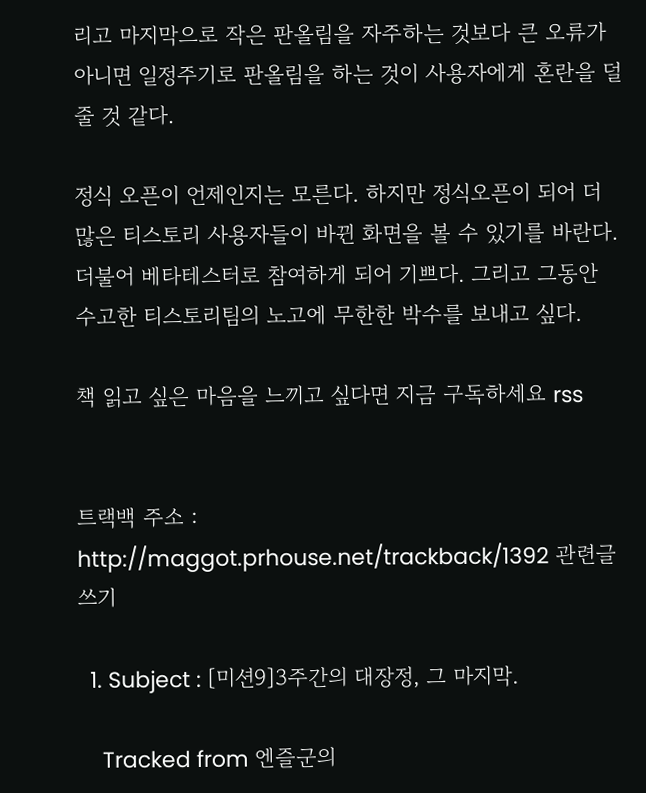리고 마지막으로 작은 판올림을 자주하는 것보다 큰 오류가 아니면 일정주기로 판올림을 하는 것이 사용자에게 혼란을 덜 줄 것 같다.

정식 오픈이 언제인지는 모른다. 하지만 정식오픈이 되어 더 많은 티스토리 사용자들이 바뀐 화면을 볼 수 있기를 바란다. 더불어 베타테스터로 참여하게 되어 기쁘다. 그리고 그동안 수고한 티스토리팀의 노고에 무한한 박수를 보내고 싶다.

책 읽고 싶은 마음을 느끼고 싶다면 지금 구독하세요 rss


트랙백 주소 : http://maggot.prhouse.net/trackback/1392 관련글 쓰기

  1. Subject : [미션9]3주간의 대장정, 그 마지막.

    Tracked from 엔즐군의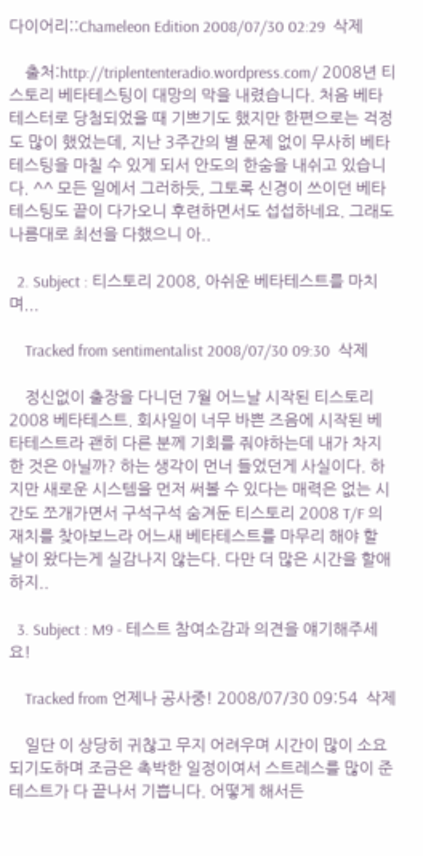다이어리::Chameleon Edition 2008/07/30 02:29  삭제

    출처:http://triplententeradio.wordpress.com/ 2008년 티스토리 베타테스팅이 대망의 막을 내렸습니다. 처음 베타테스터로 당첨되었을 때 기쁘기도 했지만 한편으로는 걱정도 많이 했었는데, 지난 3주간의 별 문제 없이 무사히 베타테스팅을 마칠 수 있게 되서 안도의 한숨을 내쉬고 있습니다. ^^ 모든 일에서 그러하듯, 그토록 신경이 쓰이던 베타테스팅도 끝이 다가오니 후련하면서도 섭섭하네요. 그래도 나름대로 최선을 다했으니 아..

  2. Subject : 티스토리 2008, 아쉬운 베타테스트를 마치며...

    Tracked from sentimentalist 2008/07/30 09:30  삭제

    정신없이 출장을 다니던 7월 어느날 시작된 티스토리 2008 베타테스트. 회사일이 너무 바쁜 즈음에 시작된 베타테스트라 괜히 다른 분께 기회를 줘야하는데 내가 차지한 것은 아닐까? 하는 생각이 먼너 들었던게 사실이다. 하지만 새로운 시스템을 먼저 써볼 수 있다는 매력은 없는 시간도 쪼개가면서 구석구석 숨겨둔 티스토리 2008 T/F 의 재치를 찾아보느라 어느새 베타테스트를 마무리 해야 할 날이 왔다는게 실감나지 않는다. 다만 더 많은 시간을 할애하지..

  3. Subject : M9 - 테스트 참여소감과 의견을 얘기해주세요!

    Tracked from 언제나 공사중! 2008/07/30 09:54  삭제

    일단 이 상당히 귀찮고 무지 어려우며 시간이 많이 소요되기도하며 조금은 촉박한 일정이여서 스트레스를 많이 준 테스트가 다 끝나서 기쁩니다. 어떻게 해서든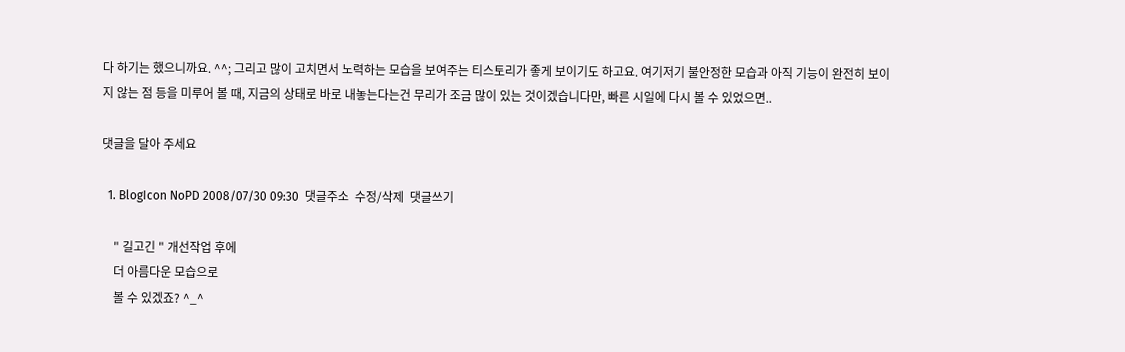다 하기는 했으니까요. ^^; 그리고 많이 고치면서 노력하는 모습을 보여주는 티스토리가 좋게 보이기도 하고요. 여기저기 불안정한 모습과 아직 기능이 완전히 보이지 않는 점 등을 미루어 볼 때, 지금의 상태로 바로 내놓는다는건 무리가 조금 많이 있는 것이겠습니다만, 빠른 시일에 다시 볼 수 있었으면..

댓글을 달아 주세요

  1. BlogIcon NoPD 2008/07/30 09:30  댓글주소  수정/삭제  댓글쓰기

    " 길고긴 " 개선작업 후에
    더 아름다운 모습으로
    볼 수 있겠죠? ^_^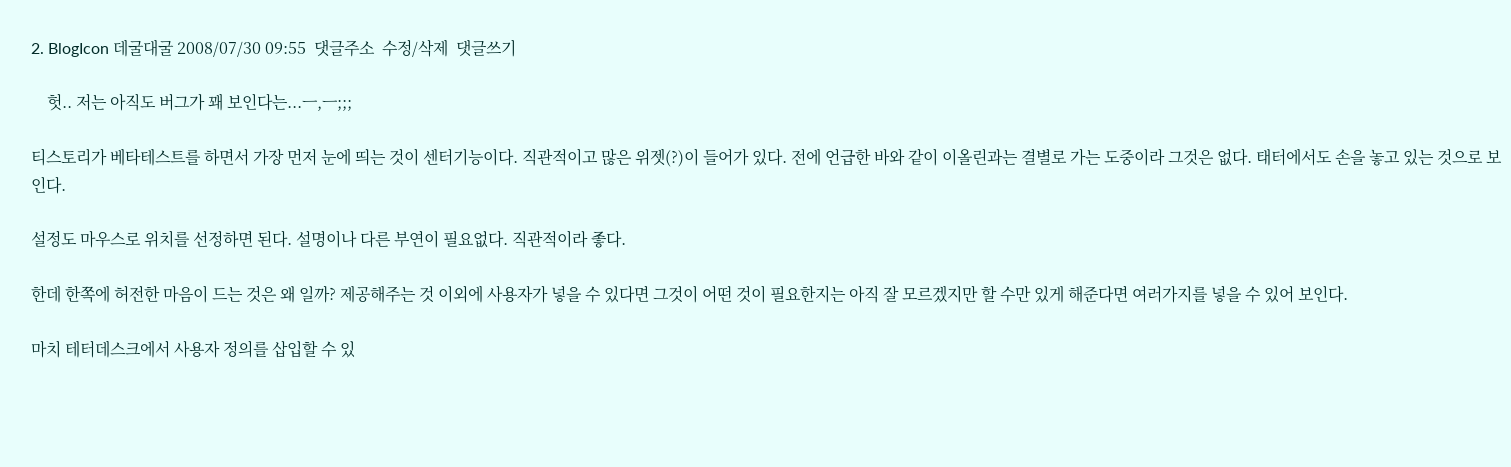2. BlogIcon 데굴대굴 2008/07/30 09:55  댓글주소  수정/삭제  댓글쓰기

    헛.. 저는 아직도 버그가 꽤 보인다는...ㅡ,ㅡ;;;

티스토리가 베타테스트를 하면서 가장 먼저 눈에 띄는 것이 센터기능이다. 직관적이고 많은 위젯(?)이 들어가 있다. 전에 언급한 바와 같이 이올린과는 결별로 가는 도중이라 그것은 없다. 태터에서도 손을 놓고 있는 것으로 보인다.

설정도 마우스로 위치를 선정하면 된다. 설명이나 다른 부연이 필요없다. 직관적이라 좋다.

한데 한쪽에 허전한 마음이 드는 것은 왜 일까? 제공해주는 것 이외에 사용자가 넣을 수 있다면 그것이 어떤 것이 필요한지는 아직 잘 모르겠지만 할 수만 있게 해준다면 여러가지를 넣을 수 있어 보인다.

마치 테터데스크에서 사용자 정의를 삽입할 수 있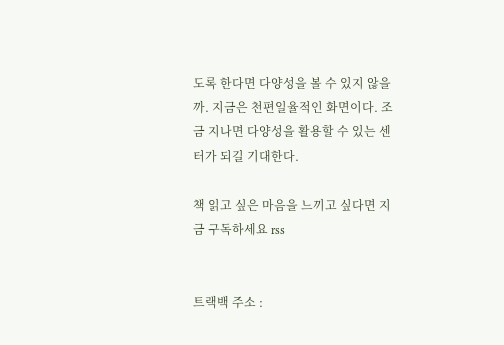도록 한다면 다양성을 볼 수 있지 않을까. 지금은 천편일율적인 화면이다. 조금 지나면 다양성을 활용할 수 있는 센터가 되길 기대한다.

책 읽고 싶은 마음을 느끼고 싶다면 지금 구독하세요 rss


트랙백 주소 :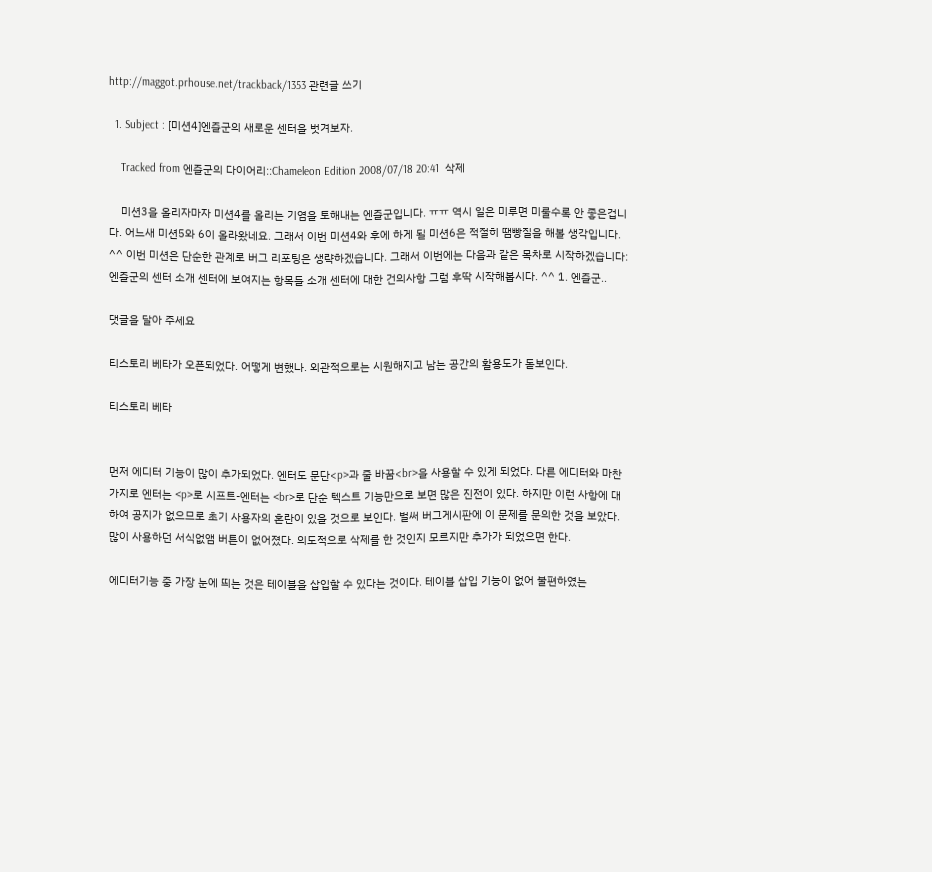http://maggot.prhouse.net/trackback/1353 관련글 쓰기

  1. Subject : [미션4]엔즐군의 새로운 센터을 벗겨보자.

    Tracked from 엔즐군의 다이어리::Chameleon Edition 2008/07/18 20:41  삭제

    미션3을 올리자마자 미션4를 올리는 기염을 토해내는 엔즐군입니다. ㅠㅠ 역시 일은 미루면 미룰수록 안 좋은겁니다. 어느새 미션5와 6이 올라왔네요. 그래서 이번 미션4와 후에 하게 될 미션6은 적절히 땜빵질을 해볼 생각입니다. ^^ 이번 미션은 단순한 관계로 버그 리포팅은 생략하겠습니다. 그래서 이번에는 다음과 같은 목차로 시작하겠습니다: 엔즐군의 센터 소개 센터에 보여지는 항목들 소개 센터에 대한 건의사항 그럼 후딱 시작해봅시다. ^^ 1. 엔즐군..

댓글을 달아 주세요

티스토리 베타가 오픈되었다. 어떻게 변했나. 외관적으로는 시원해지고 남는 공간의 활용도가 돋보인다.

티스토리 베타


먼저 에디터 기능이 많이 추가되었다. 엔터도 문단<p>과 줄 바꿈<br>을 사용할 수 있게 되었다. 다른 에디터와 마찬가지로 엔터는 <p>로 시프트-엔터는 <br>로 단순 텍스트 기능만으로 보면 많은 진전이 있다. 하지만 이런 사항에 대하여 공지가 없으므로 초기 사용자의 혼란이 있을 것으로 보인다. 벌써 버그게시판에 이 문제를 문의한 것을 보았다. 많이 사용하던 서식없앰 버튼이 없어졌다. 의도적으로 삭제를 한 것인지 모르지만 추가가 되었으면 한다.

에디터기능 중 가장 눈에 띄는 것은 테이블을 삽입할 수 있다는 것이다. 테이블 삽입 기능이 없어 불편하였는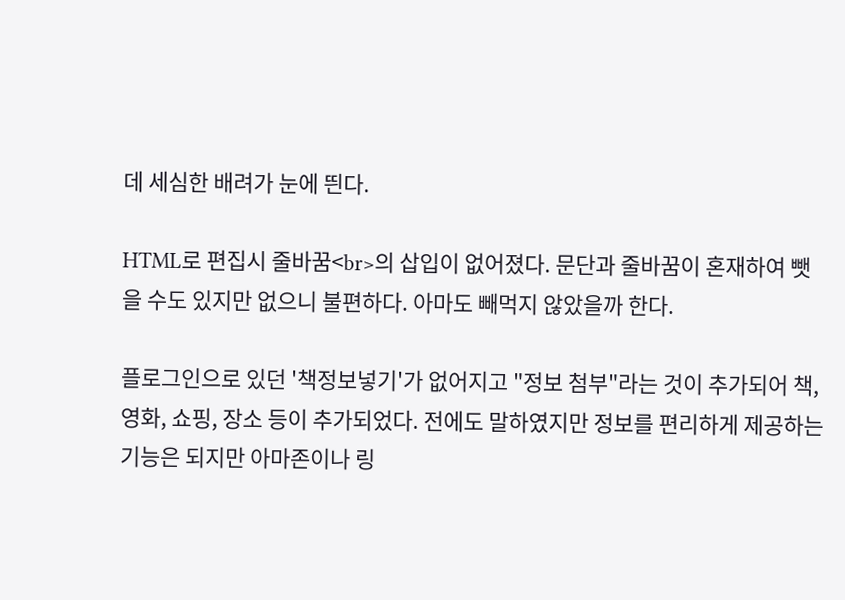데 세심한 배려가 눈에 띈다.

HTML로 편집시 줄바꿈<br>의 삽입이 없어졌다. 문단과 줄바꿈이 혼재하여 뺏을 수도 있지만 없으니 불편하다. 아마도 빼먹지 않았을까 한다.

플로그인으로 있던 '책정보넣기'가 없어지고 "정보 첨부"라는 것이 추가되어 책, 영화, 쇼핑, 장소 등이 추가되었다. 전에도 말하였지만 정보를 편리하게 제공하는 기능은 되지만 아마존이나 링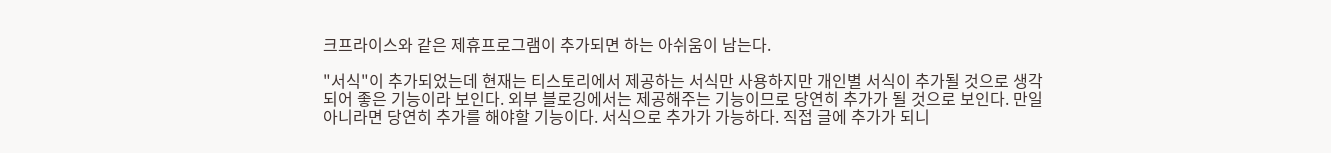크프라이스와 같은 제휴프로그램이 추가되면 하는 아쉬움이 남는다.

"서식"이 추가되었는데 현재는 티스토리에서 제공하는 서식만 사용하지만 개인별 서식이 추가될 것으로 생각되어 좋은 기능이라 보인다. 외부 블로깅에서는 제공해주는 기능이므로 당연히 추가가 될 것으로 보인다. 만일 아니라면 당연히 추가를 해야할 기능이다. 서식으로 추가가 가능하다. 직접 글에 추가가 되니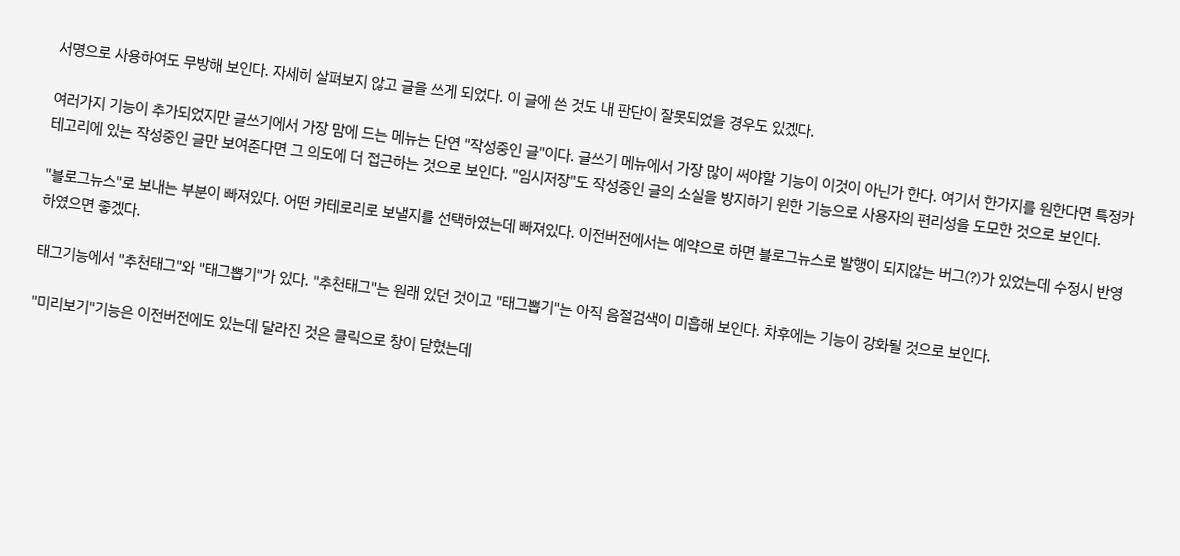서명으로 사용하여도 무방해 보인다. 자세히 살펴보지 않고 글을 쓰게 되었다. 이 글에 쓴 것도 내 판단이 잘못되었을 경우도 있겠다.

여러가지 기능이 추가되었지만 글쓰기에서 가장 맘에 드는 메뉴는 단연 "작성중인 글"이다. 글쓰기 메뉴에서 가장 많이 써야할 기능이 이것이 아닌가 한다. 여기서 한가지를 원한다면 특정카테고리에 있는 작성중인 글만 보여준다면 그 의도에 더 접근하는 것으로 보인다. "임시저장"도 작성중인 글의 소실을 방지하기 윈한 기능으로 사용자의 편리성을 도모한 것으로 보인다.

"블로그뉴스"로 보내는 부분이 빠져있다. 어떤 카테로리로 보낼지를 선택하였는데 빠져있다. 이전버전에서는 예약으로 하면 블로그뉴스로 발행이 되지않는 버그(?)가 있었는데 수정시 반영하였으면 좋겠다.

태그기능에서 "추천태그"와 "태그뽑기"가 있다. "추천태그"는 원래 있던 것이고 "태그뽑기"는 아직 음절검색이 미흡해 보인다. 차후에는 기능이 강화될 것으로 보인다.

"미리보기"기능은 이전버전에도 있는데 달라진 것은 클릭으로 창이 닫혔는데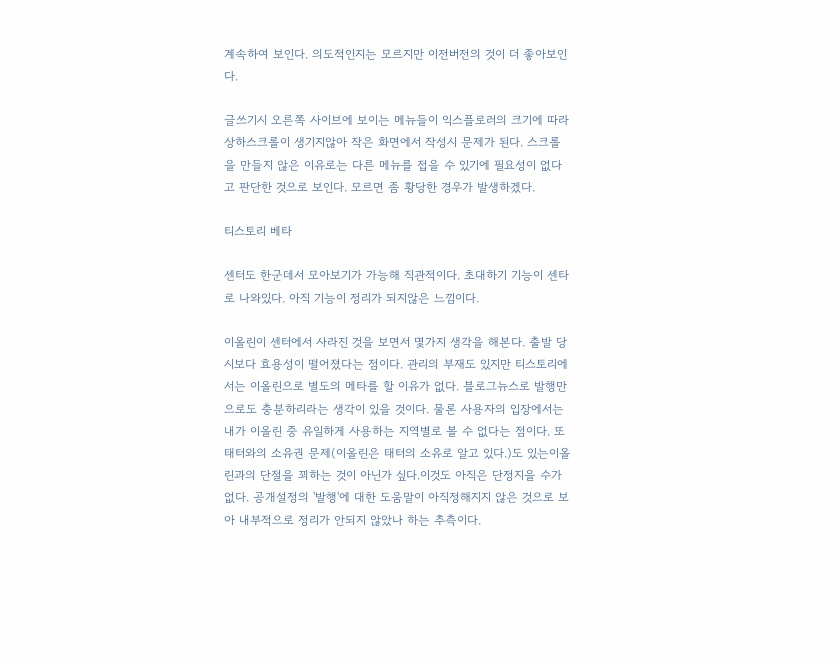계속하여 보인다. 의도적인지는 모르지만 이전버전의 것이 더 좋아보인다.

글쓰기시 오른쪽 사이브에 보이는 메뉴들이 익스플로러의 크기에 따라 상하스크롤이 생기지않아 작은 화면에서 작성시 문제가 된다. 스크롤을 만들지 않은 이유로는 다른 메뉴를 접을 수 있기에 필요성이 없다고 판단한 것으로 보인다. 모르면 좀 황당한 경우가 발생하겠다.

티스토리 베타

센터도 한군데서 모아보기가 가능해 직관적이다. 초대하기 기능이 센타로 나와있다. 아직 기능이 정리가 되지않은 느낌이다.

이올린이 센터에서 사라진 것을 보면서 몇가지 생각을 해본다. 출발 당시보다 효용성이 떨어졌다는 점이다. 관리의 부재도 있지만 티스토리에서는 이올린으로 별도의 메타를 할 이유가 없다. 블로그뉴스로 발행만으로도 충분하리라는 생각이 있을 것이다. 물론 사용자의 입장에서는 내가 이올린 중 유일하게 사용하는 지역별로 볼 수 없다는 점이다. 또 태터와의 소유권 문제(이올린은 태터의 소유로 알고 있다.)도 있는이올린과의 단절을 꾀하는 것이 아닌가 싶다.이것도 아직은 단정지을 수가 없다. 공개설정의 '발행'에 대한 도움말이 아직정해지지 않은 것으로 보아 내부적으로 정리가 안되지 않았나 하는 추측이다.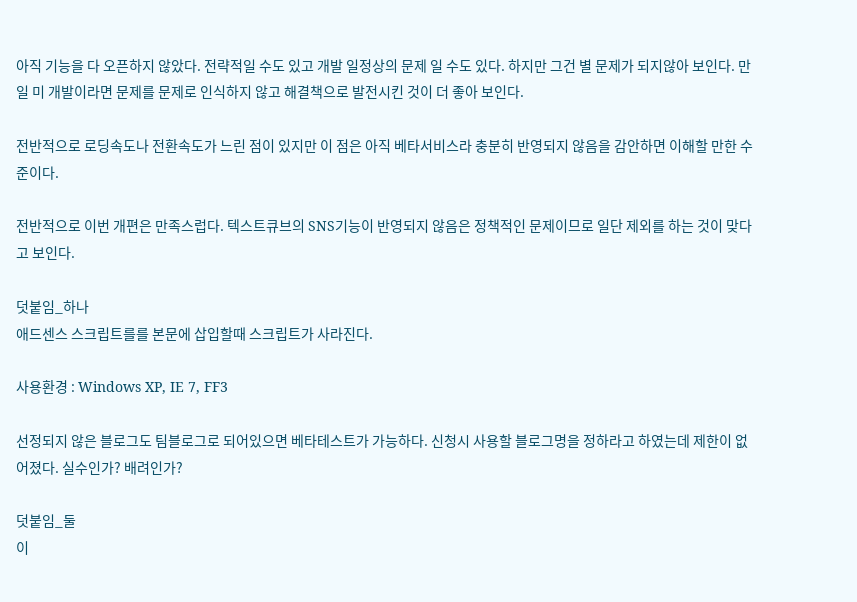아직 기능을 다 오픈하지 않았다. 전략적일 수도 있고 개발 일정상의 문제 일 수도 있다. 하지만 그건 별 문제가 되지않아 보인다. 만일 미 개발이라면 문제를 문제로 인식하지 않고 해결책으로 발전시킨 것이 더 좋아 보인다.

전반적으로 로딩속도나 전환속도가 느린 점이 있지만 이 점은 아직 베타서비스라 충분히 반영되지 않음을 감안하면 이해할 만한 수준이다.

전반적으로 이번 개편은 만족스럽다. 텍스트큐브의 SNS기능이 반영되지 않음은 정책적인 문제이므로 일단 제외를 하는 것이 맞다고 보인다.

덧붙임_하나
애드센스 스크립트를를 본문에 삽입할때 스크립트가 사라진다.

사용환경 : Windows XP, IE 7, FF3

선정되지 않은 블로그도 팀블로그로 되어있으면 베타테스트가 가능하다. 신청시 사용할 블로그명을 정하라고 하였는데 제한이 없어졌다. 실수인가? 배려인가?

덧붙임_둘
이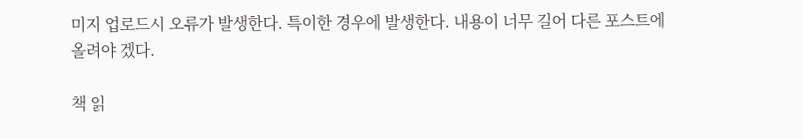미지 업로드시 오류가 발생한다. 특이한 경우에 발생한다. 내용이 너무 길어 다른 포스트에 올려야 겠다.

책 읽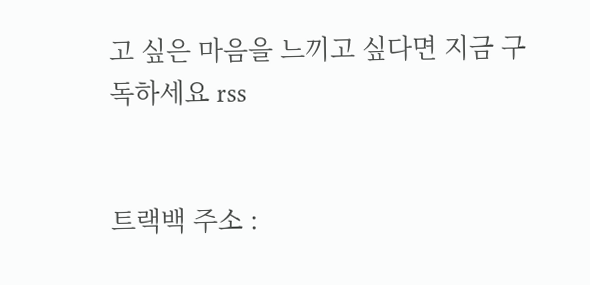고 싶은 마음을 느끼고 싶다면 지금 구독하세요 rss


트랙백 주소 :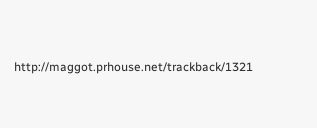http://maggot.prhouse.net/trackback/1321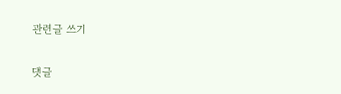관련글 쓰기

댓글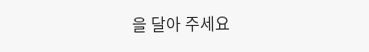을 달아 주세요